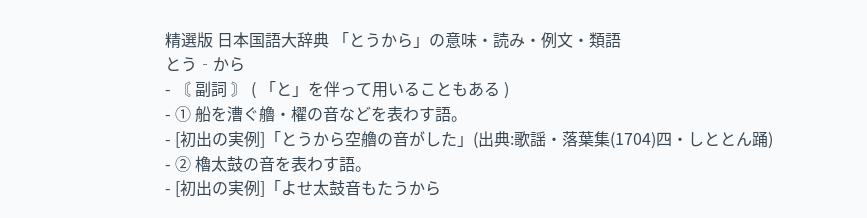精選版 日本国語大辞典 「とうから」の意味・読み・例文・類語
とう‐から
- 〘 副詞 〙 ( 「と」を伴って用いることもある )
- ① 船を漕ぐ艪・櫂の音などを表わす語。
- [初出の実例]「とうから空艪の音がした」(出典:歌謡・落葉集(1704)四・しととん踊)
- ② 櫓太鼓の音を表わす語。
- [初出の実例]「よせ太鼓音もたうから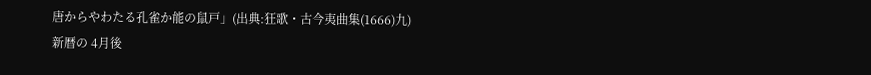唐からやわたる孔雀か能の鼠戸」(出典:狂歌・古今夷曲集(1666)九)
新暦の 4月後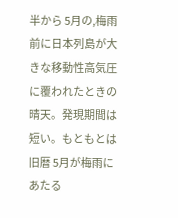半から 5月の,梅雨前に日本列島が大きな移動性高気圧に覆われたときの晴天。発現期間は短い。もともとは旧暦 5月が梅雨にあたる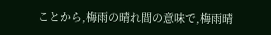ことから,梅雨の晴れ間の意味で,梅雨晴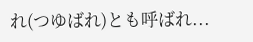れ(つゆばれ)とも呼ばれ...